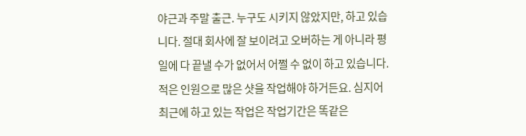야근과 주말 출근. 누구도 시키지 않았지만, 하고 있습니다. 절대 회사에 잘 보이려고 오버하는 게 아니라 평일에 다 끝낼 수가 없어서 어쩔 수 없이 하고 있습니다. 적은 인원으로 많은 샷을 작업해야 하거든요. 심지어 최근에 하고 있는 작업은 작업기간은 똑같은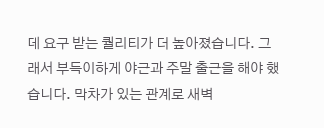데 요구 받는 퀄리티가 더 높아졌습니다. 그래서 부득이하게 야근과 주말 출근을 해야 했습니다. 막차가 있는 관계로 새벽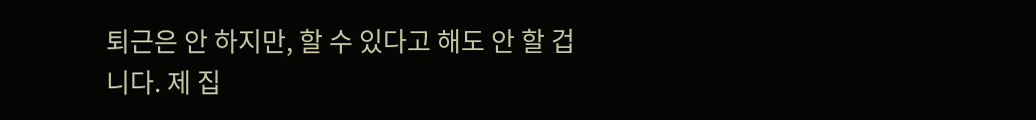퇴근은 안 하지만, 할 수 있다고 해도 안 할 겁니다. 제 집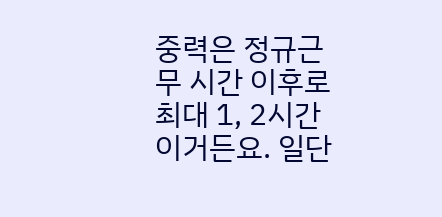중력은 정규근무 시간 이후로 최대 1, 2시간이거든요. 일단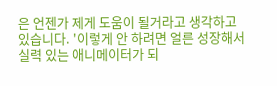은 언젠가 제게 도움이 될거라고 생각하고 있습니다. '이렇게 안 하려면 얼른 성장해서 실력 있는 애니메이터가 되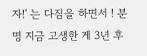자!' 는 다짐을 하면서 ! 분명 지금 고생한 게 3년 후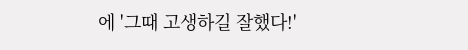에 '그때 고생하길 잘했다!'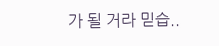가 될 거라 믿습..